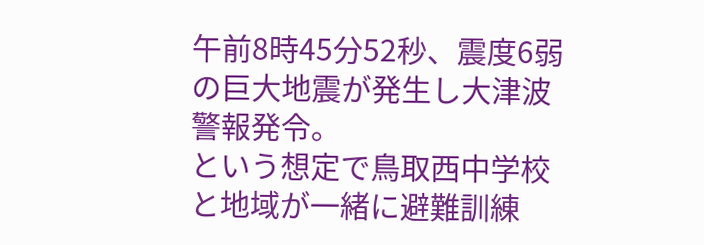午前8時45分52秒、震度6弱の巨大地震が発生し大津波警報発令。
という想定で鳥取西中学校と地域が一緒に避難訓練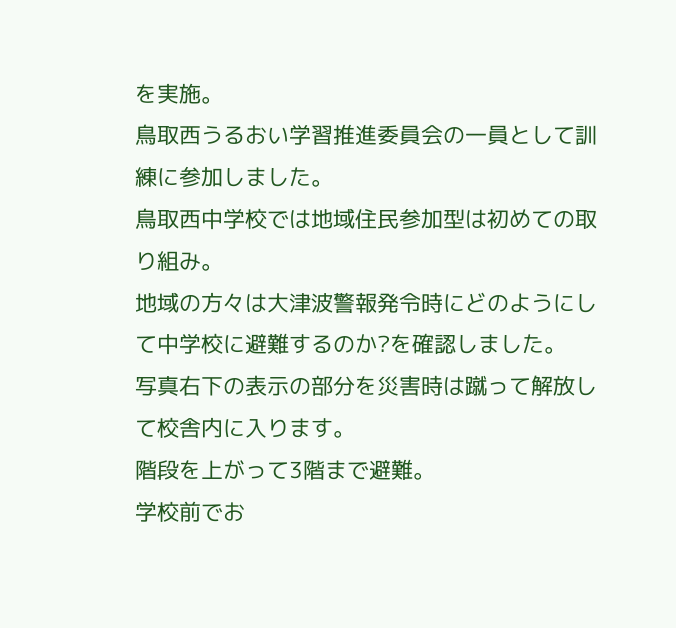を実施。
鳥取西うるおい学習推進委員会の一員として訓練に参加しました。
鳥取西中学校では地域住民参加型は初めての取り組み。
地域の方々は大津波警報発令時にどのようにして中学校に避難するのか?を確認しました。
写真右下の表示の部分を災害時は蹴って解放して校舎内に入ります。
階段を上がって3階まで避難。
学校前でお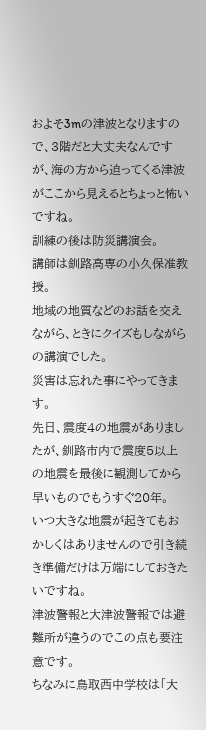およそ3mの津波となりますので、3階だと大丈夫なんですが、海の方から迫ってくる津波がここから見えるとちょっと怖いですね。
訓練の後は防災講演会。
講師は釧路高専の小久保准教授。
地域の地質などのお話を交えながら、ときにクイズもしながらの講演でした。
災害は忘れた事にやってきます。
先日、震度4の地震がありましたが、釧路市内で震度5以上の地震を最後に観測してから早いものでもうすぐ20年。
いつ大きな地震が起きてもおかしくはありませんので引き続き準備だけは万端にしておきたいですね。
津波警報と大津波警報では避難所が違うのでこの点も要注意です。
ちなみに鳥取西中学校は「大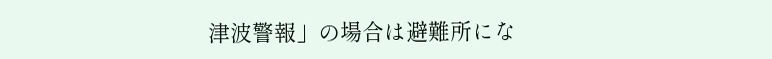津波警報」の場合は避難所にな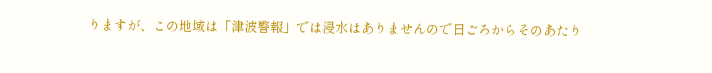りますが、この地域は「津波警報」では浸水はありませんので日ごろからそのあたり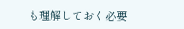も理解しておく必要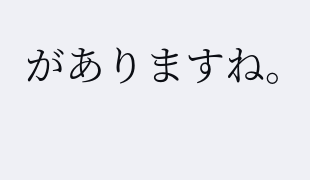がありますね。